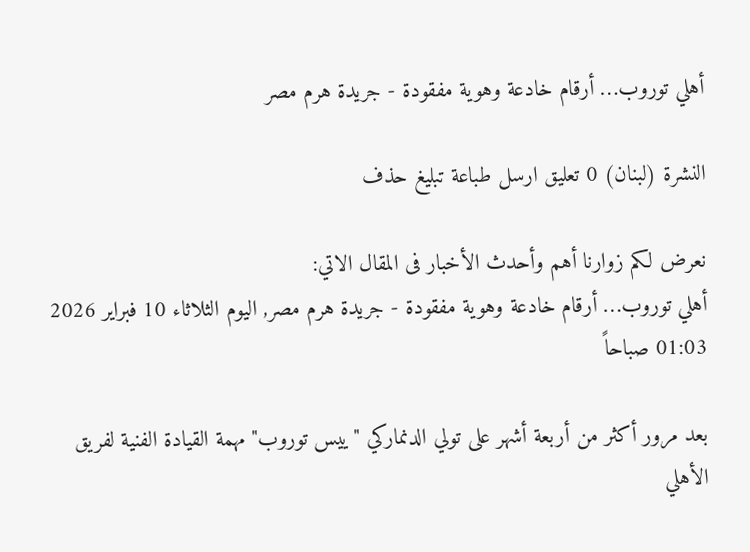أهلي توروب… أرقام خادعة وهوية مفقودة - جريدة هرم مصر

النشرة (لبنان) 0 تعليق ارسل طباعة تبليغ حذف

نعرض لكم زوارنا أهم وأحدث الأخبار فى المقال الاتي:
أهلي توروب… أرقام خادعة وهوية مفقودة - جريدة هرم مصر, اليوم الثلاثاء 10 فبراير 2026 01:03 صباحاً

بعد مرور أكثر من أربعة أشهر على تولي الدنماركي "ييس توروب" مهمة القيادة الفنية لفريق الأهلي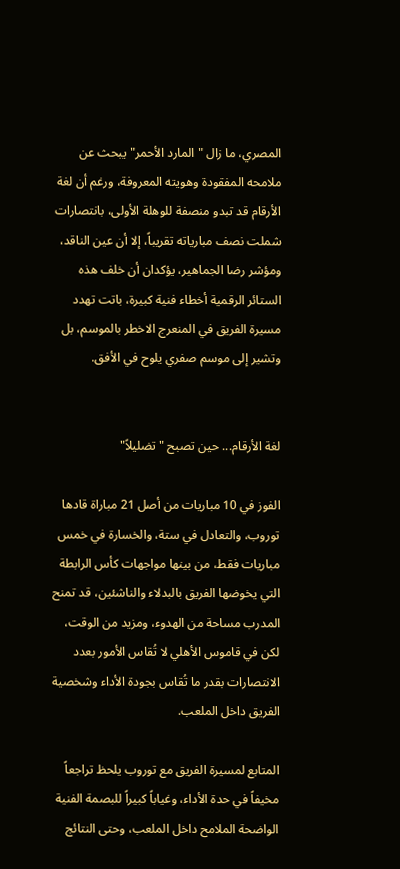المصري، ما زال "المارد الأحمر" يبحث عن ملامحه المفقودة وهويته المعروفة، ورغم أن لغة الأرقام قد تبدو منصفة للوهلة الأولى، بانتصارات شملت نصف مبارياته تقريباً، إلا أن عين الناقد، ومؤشر رضا الجماهير، يؤكدان أن خلف هذه الستائر الرقمية أخطاء فنية كبيرة، باتت تهدد مسيرة الفريق في المنعرج الاخطر بالموسم، بل وتشير إلى موسم صفري يلوح في الأفق.


لغة الأرقام... حين تصبح "تضليلاً"

الفوز في 10 مباريات من أصل 21 مباراة قادها توروب، والتعادل في ستة، والخسارة في خمس مباريات فقط، من بينها مواجهات كأس الرابطة التي يخوضها الفريق بالبدلاء والناشئين، قد تمنح المدرب مساحة من الهدوء، ومزيد من الوقت، لكن في قاموس الأهلي لا تُقاس الأمور بعدد الانتصارات بقدر ما تُقاس بجودة الأداء وشخصية الفريق داخل الملعب.

المتابع لمسيرة الفريق مع توروب يلحظ تراجعاً مخيفاً في حدة الأداء، وغياباً كبيراً للبصمة الفنية الواضحة الملامح داخل الملعب، وحتى النتائج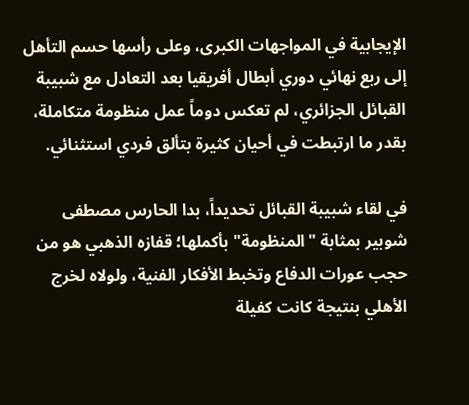الإيجابية في المواجهات الكبرى، وعلى رأسها حسم التأهل إلى ربع نهائي دوري أبطال أفريقيا بعد التعادل مع شبيبة القبائل الجزائري، لم تعكس دوماً عمل منظومة متكاملة، بقدر ما ارتبطت في أحيان كثيرة بتألق فردي استثنائي.

في لقاء شبيبة القبائل تحديداً، بدا الحارس مصطفى شوبير بمثابة "المنظومة" بأكملها؛ قفازه الذهبي هو من حجب عورات الدفاع وتخبط الأفكار الفنية، ولولاه لخرج الأهلي بنتيجة كانت كفيلة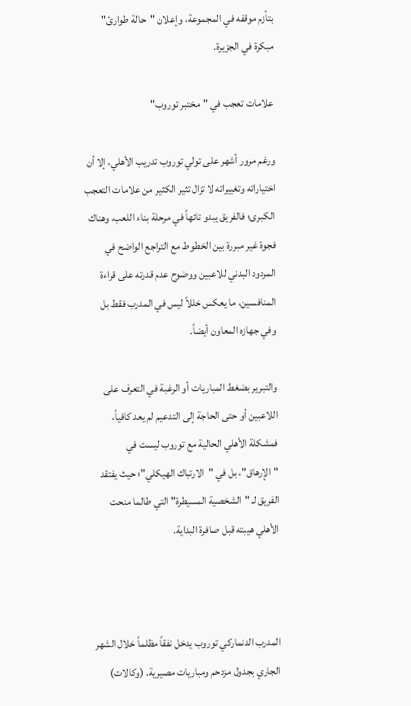بتأزم موقفه في المجموعة، وإعلان "حالة طوارئ" مبكرة في الجزيرة.

علامات تعجب في "مختبر توروب"

ورغم مرور أشهر على تولي توروب تدريب الأهلي، إلا أن اختياراته وتغييراته لا تزال تثير الكثير من علامات التعجب الكبرى؛ فالفريق يبدو تائهاً في مرحلة بناء اللعب، وهناك فجوة غير مبررة بين الخطوط مع التراجع الواضح في المردود البدني للاعبين ووضوح عدم قدرته على قراءة المنافسين، ما يعكس خللاً ليس في المدرب فقط بل وفي جهازه المعاون أيضاً.

والتبرير بضغط المباريات أو الرغبة في التعرف على اللاعبين أو حتى الحاجة إلى التدعيم لم يعد كافياً، فمشكلة الأهلي الحالية مع توروب ليست في "الإرهاق"، بل في "الارتباك الهيكلي"؛ حيث يفتقد الفريق لـ "الشخصية المسيطرة" التي طالما منحت الأهلي هيبته قبل صافرة البداية.



المدرب الدنماركي توروب يدخل نفقاً مظلماً خلال الشهر الجاري بجدول مزدحم ومباريات مصيرية. (وكالات)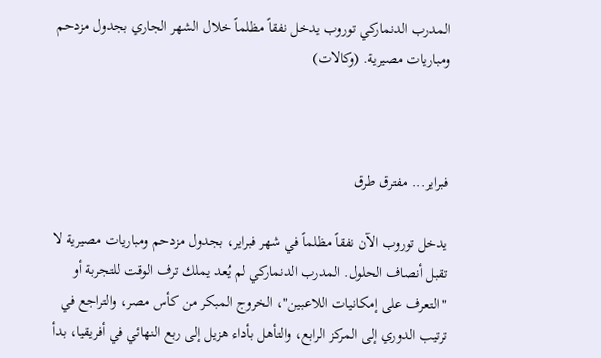المدرب الدنماركي توروب يدخل نفقاً مظلماً خلال الشهر الجاري بجدول مزدحم ومباريات مصيرية. (وكالات)



فبراير... مفترق طرق

يدخل توروب الآن نفقاً مظلماً في شهر فبراير، بجدول مزدحم ومباريات مصيرية لا تقبل أنصاف الحلول. المدرب الدنماركي لم يُعد يملك ترف الوقت للتجربة أو "التعرف على إمكانيات اللاعبين"، الخروج المبكر من كأس مصر، والتراجع في ترتيب الدوري إلى المركز الرابع، والتأهل بأداء هزيل إلى ربع النهائي في أفريقيا، بدأ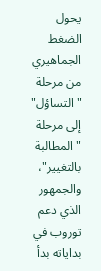يحول الضغط الجماهيري من مرحلة "التساؤل" إلى مرحلة "المطالبة بالتغيير"، والجمهور الذي دعم توروب في بداياته بدأ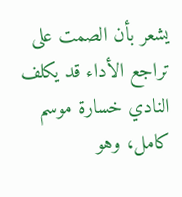يشعر بأن الصمت على تراجع الأداء قد يكلف النادي خسارة موسم كامل، وهو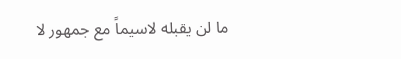ما لن يقبله لاسيماً مع جمهور لا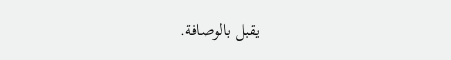يقبل بالوصافة.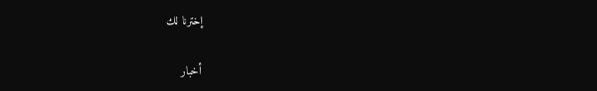إخترنا لك

أخبار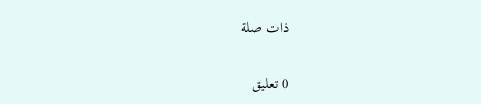ذات صلة

0 تعليق